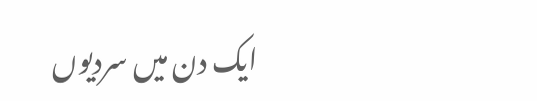ایک دن میں سردیوں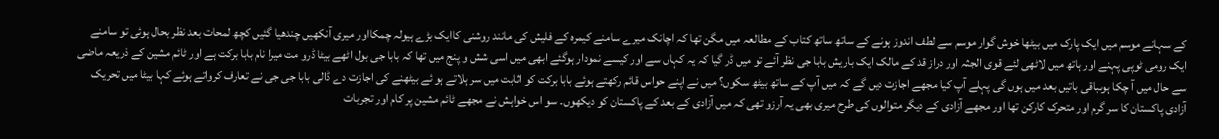کے سہانے موسم میں ایک پارک میں بیٹھا خوش گوار موسم سے لطف اندوز ہونے کے ساتھ ساتھ کتاب کے مطالعہ میں مگن تھا کہ اچانک میرے سامنے کیمرہ کے فلیش کی مانند روشنی کاایک بڑے ہیولہ چمکااور میری آنکھیں چندھیا گئیں کچھ لمحات بعد نظر بحال ہوئی تو سامنے ایک رومی ٹوپی پہنے اور ہاتھ میں لاٹھی لئے قوی الجثہ اور دراز قد کے مالک ایک باریش بابا جی نظر آئے تو میں ڈر گیا کہ یہ کہاں سے اور کیسے نمودار ہوگئے ابھی میں اسی شش و پنج میں تھا کہ بابا جی بول اٹھے بیٹا ڈرو مت میرا نام بابا برکت ہے اور ٹائم مشین کے ذریعہ ماضی سے حال میں آ چکا ہوںباقی باتیں بعد میں ہوں گی پہلے آپ کیا مجھے اجازت دیں گے کہ میں آپ کے ساتھ بیٹھ سکوں؟ میں نے اپنے حواس قائم رکھتے ہوئے بابا برکت کو اثابت میں سر ہلاتے ہو ئے بیٹھنے کی اجازت دے ڈالی بابا جی جی نے تعارف کرواتے ہوئے کہا بیٹا میں تحریک آزادی پاکستان کا سر گرم اور متحرک کارکن تھا اور مجھے آزادی کے دیگر متوالوں کی طرح میری بھی یہ آرزو تھی کہ میں آزادی کے بعد کے پاکستان کو دیکھوں۔ سو اس خواہش نے مجھے ٹائم مشین پر کام اور تجربات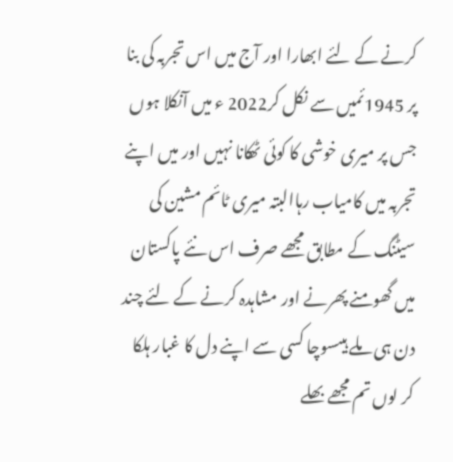کرنے کے لئے ابھارا اور آج میں اس تجربہ کی بنا پر 1945ئمیں سے نکل کر2022 ء میں آنکلا ہوں جس پر میری خوشی کا کوئی ٹھکانا نہیں اور میں اپنے تجربہ میں کامیاب رہاالبتہ میری ٹائم مشین کی سیٹنگ کے مطابق مجھے صرف اس نئے پاکستان میں گھومنے پھرنے اور مشاہدہ کرنے کے لئے چند دن ہی ملے ہیںسوچا کسی سے اپنے دل کا غبار ہلکا کر لوں تم مجھے بھلے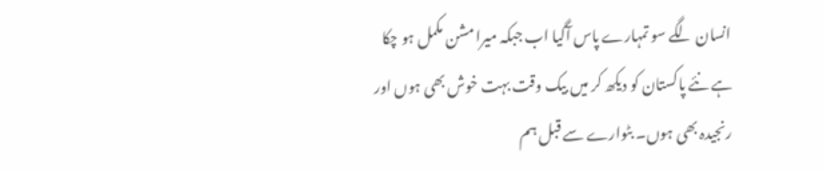انسان لگے سو تمہارے پاس آگیا اب جبکہ میرا مشن مکمل ہو چکا ہے نئے پاکستان کو دیکھ کر میں بیک وقت بہت خوش بھی ہوں اور رنجیدہ بھی ہوں۔ بٹوارے سے قبل ہم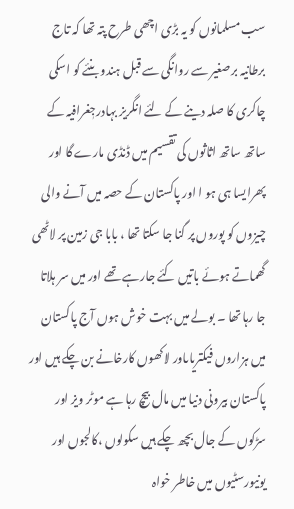سب مسلمانوں کو یہ بڑی اچھی طرح پتہ تھا کہ تاج برطانیہ برصغیر سے روانگی سے قبل ہندو بنئے کو اسکی چاکری کا صلہ دینے کے لئے انگریز بہادرجٖغرافیہ کے ساتھ ساتھ اثاثوں کی تقسیم میں ڈنڈی مارے گا اور پھرایسا ہی ہو ا اور پاکستان کے حصہ میں آنے والی چیزوں کو پوروں پر گنا جا سکتا تھا ، بابا جی زمین پر لاٹھی گھماتے ہوئے باتیں کئے جارہے تھے اور میں سر ہلاتا جا رہا تھا ۔ بولے میں بہت خوش ہوں آج پاکستان میں ہزاروں فیکتریاںاور لاکھوں کارخانے بن چکے ہیں اور پاکستان بیرونی دنیا میں مال بیچ رہا ہے موٹر ویز اور سڑکوں کے جال بچھ چکے ہیں سکولوں ،کالجوں اور یونیورسٹیوں میں خاطر خواہ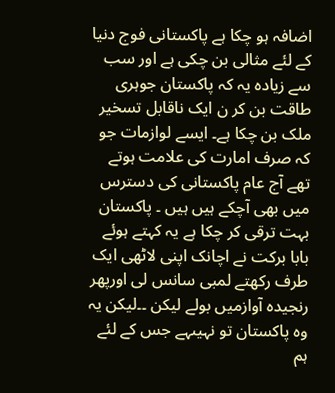اضافہ ہو چکا ہے پاکستانی فوج دنیا کے لئے مثالی بن چکی ہے اور سب سے زیادہ یہ کہ پاکستان جوہری طاقت بن کر ن ایک ناقابل تسخیر ملک بن چکا ہے۔ ایسے لوازمات جو کہ صرف امارت کی علامت ہوتے تھے آج عام پاکستانی کی دسترس میں بھی آچکے ہیں ہیں ۔ پاکستان بہت ترقی کر چکا ہے یہ کہتے ہوئے بابا برکت نے اچانک اپنی لاٹھی ایک طرف رکھتے لمبی سانس لی اورپھر رنجیدہ آوازمیں بولے لیکن ۔۔لیکن یہ وہ پاکستان تو نہیںہے جس کے لئے ہم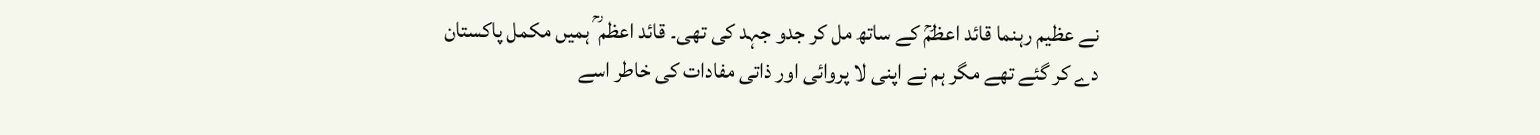نے عظیم رہنما قائد اعظمؒ کے ساتھ مل کر جدو جہد کی تھی۔ قائد اعظم ؒ ہمیں مکمل پاکستان دے کر گئے تھے مگر ہم نے اپنی لا پروائی اور ذاتی مفادات کی خاطر اسے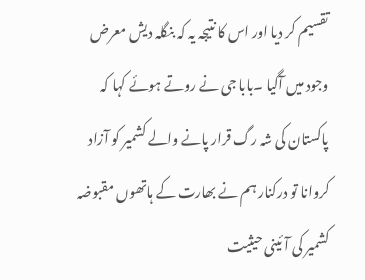تقسیم کر دیا اور اس کا نتیجہ یہ کہ بنگلہ دیش معرض وجود میں آگیا ۔بابا جی نے روتے ہوئے کہا کہ پاکستان کی شہ رگ قرار پانے والے کشمیر کو آزاد کروانا تو درکنار ہم نے بھارت کے ہاتھوں مقبوضہ کشمیر کی آئینی حیثیت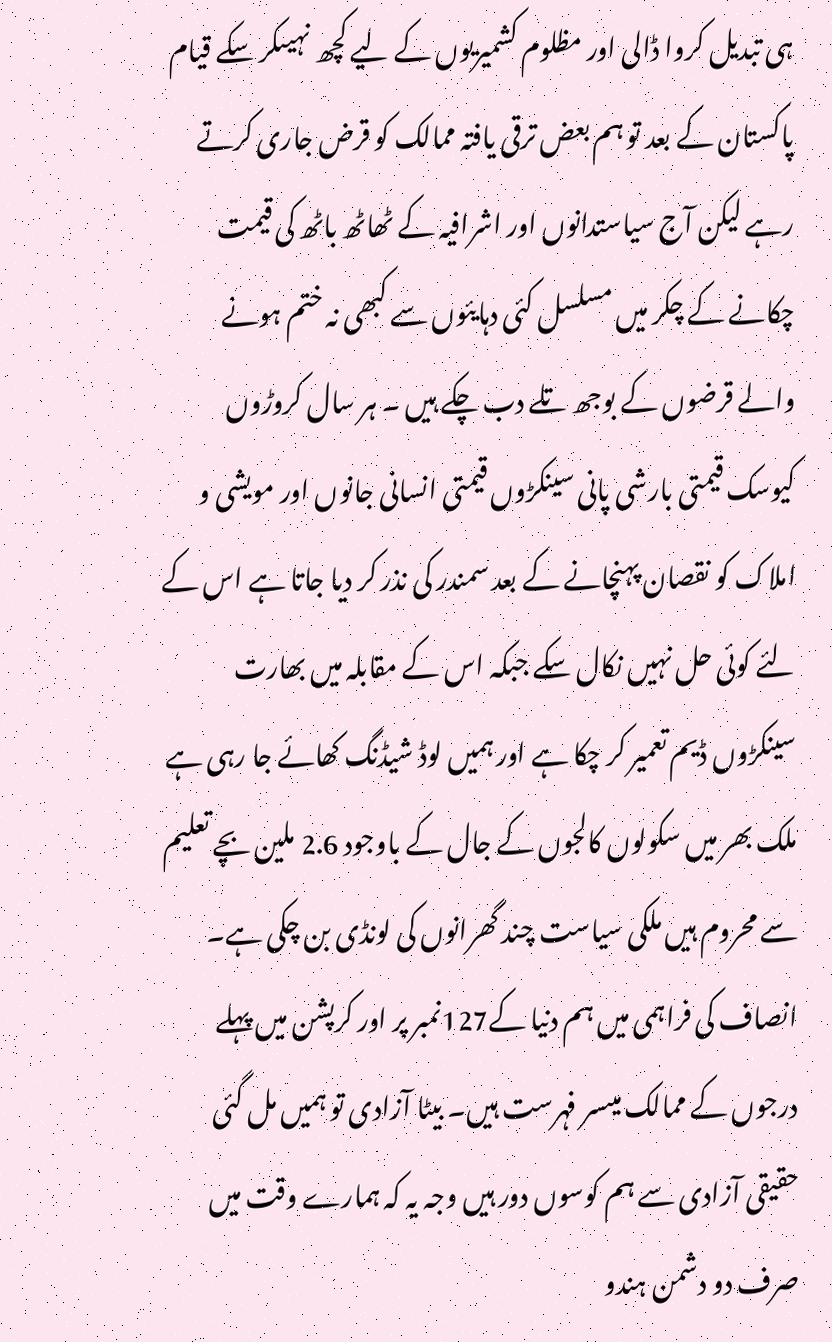ہی تبدیل کروا ڈالی اور مظلوم کشمیریوں کے لیے کچھ نہیںکر سکے قیام پاکستان کے بعد تو ہم بعض ترقی یافتہ ممالک کو قرض جاری کرتے رہے لیکن آج سیاستدانوں اور اشرافیہ کے ٹھاٹھ باٹھ کی قیمت چکانے کے چکر میں مسلسل کئی دہایئوں سے کبھی نہ ختم ہونے والے قرضوں کے بوجھ تلے دب چکے ہیں ۔ ہر سال کروڑوں کیوسک قیمتی بارشی پانی سینکڑوں قیمتی انسانی جانوں اور مویشی و املاک کو نقصان پہنچانے کے بعد سمندر کی نذر کر دیا جاتا ہے اس کے لئے کوئی حل نہیں نکال سکے جبکہ اس کے مقابلہ میں بھارت سینکڑوں ڈیم تعمیر کر چکا ہے اور ہمیں لوڈ شیڈنگ کھائے جا رہی ہے ملک بھر میں سکولوں کالجوں کے جال کے باوجود 2.6 ملین بچے تعلیم سے محروم ہیں ملکی سیاست چند گھرانوں کی لونڈی بن چکی ہے۔ انصاف کی فراہمی میں ہم دنیا کے127نمبر پر اور کرپشن میں پہلے درجوں کے ممالک میںسر فہرست ہیں۔ بیٹا آزادی تو ہمیں مل گئی حقیقی آزادی سے ہم کوسوں دور ہیں وجہ یہ کہ ہمارے وقت میں صرف دو دشمن ہندو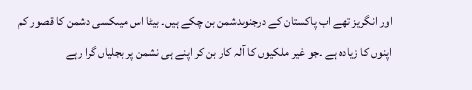اور انگریز تھے اب پاکستان کے درجنوںدشمن بن چکے ہیں۔ بیٹا اس میںکسی دشمن کا قصور کم اپنوں کا زیادہ ہے ۔جو غیر ملکیوں کا آلہ کار بن کر اپنے ہی نشمن پر بجلیاں گرا رہے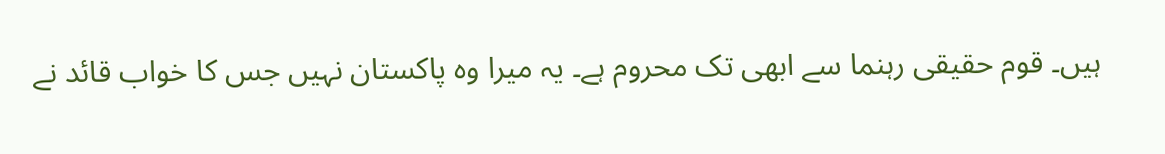ہیں۔ قوم حقیقی رہنما سے ابھی تک محروم ہے۔ یہ میرا وہ پاکستان نہیں جس کا خواب قائد نے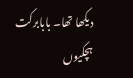دیکھا تھا۔ بابابرکت ہچکیوں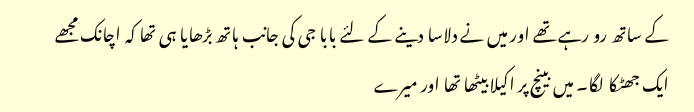کے ساتھ رو رہے تھے اور میں نے دلاسا دینے کے لئے بابا جی کی جانب ہاتھ بڑھایا ہی تھا کہ اچانک مجھے ایک جھٹکا لگا۔ میں بینچ پر اکیلا بیٹھا تھا اور میرے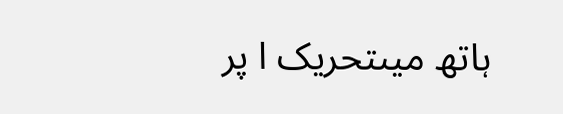ہاتھ میںتحریک ا پر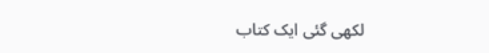لکھی گئی ایک کتاب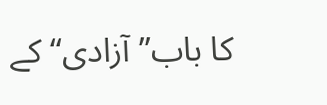کا باب’’ آزادی‘‘ کے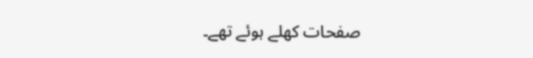صفحات کھلے ہوئے تھے۔